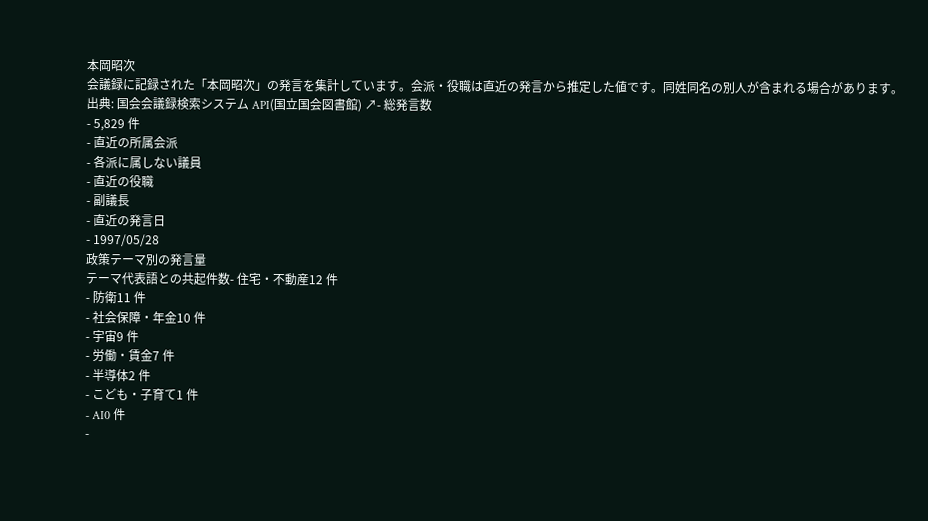本岡昭次
会議録に記録された「本岡昭次」の発言を集計しています。会派・役職は直近の発言から推定した値です。同姓同名の別人が含まれる場合があります。
出典: 国会会議録検索システム API(国立国会図書館) ↗- 総発言数
- 5,829 件
- 直近の所属会派
- 各派に属しない議員
- 直近の役職
- 副議長
- 直近の発言日
- 1997/05/28
政策テーマ別の発言量
テーマ代表語との共起件数- 住宅・不動産12 件
- 防衛11 件
- 社会保障・年金10 件
- 宇宙9 件
- 労働・賃金7 件
- 半導体2 件
- こども・子育て1 件
- AI0 件
-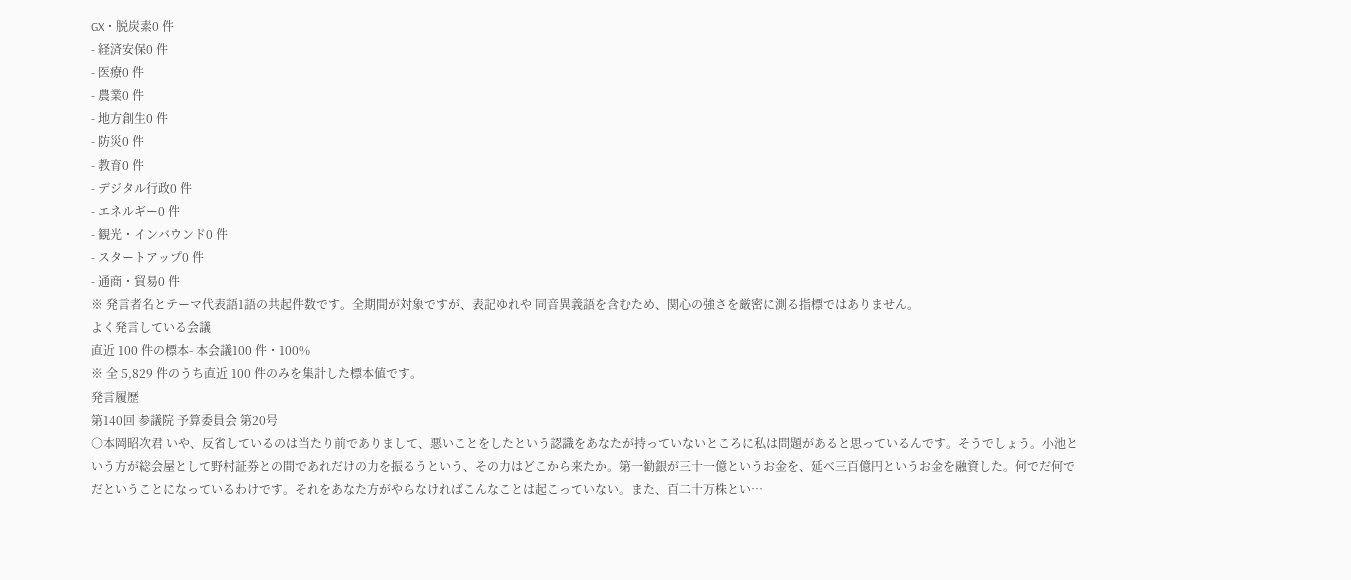GX・脱炭素0 件
- 経済安保0 件
- 医療0 件
- 農業0 件
- 地方創生0 件
- 防災0 件
- 教育0 件
- デジタル行政0 件
- エネルギー0 件
- 観光・インバウンド0 件
- スタートアップ0 件
- 通商・貿易0 件
※ 発言者名とテーマ代表語1語の共起件数です。全期間が対象ですが、表記ゆれや 同音異義語を含むため、関心の強さを厳密に測る指標ではありません。
よく発言している会議
直近 100 件の標本- 本会議100 件・100%
※ 全 5,829 件のうち直近 100 件のみを集計した標本値です。
発言履歴
第140回 参議院 予算委員会 第20号
○本岡昭次君 いや、反省しているのは当たり前でありまして、悪いことをしたという認識をあなたが持っていないところに私は問題があると思っているんです。そうでしょう。小池という方が総会屋として野村証券との間であれだけの力を振るうという、その力はどこから来たか。第一勧銀が三十一億というお金を、延べ三百億円というお金を融資した。何でだ何でだということになっているわけです。それをあなた方がやらなければこんなことは起こっていない。また、百二十万株とい…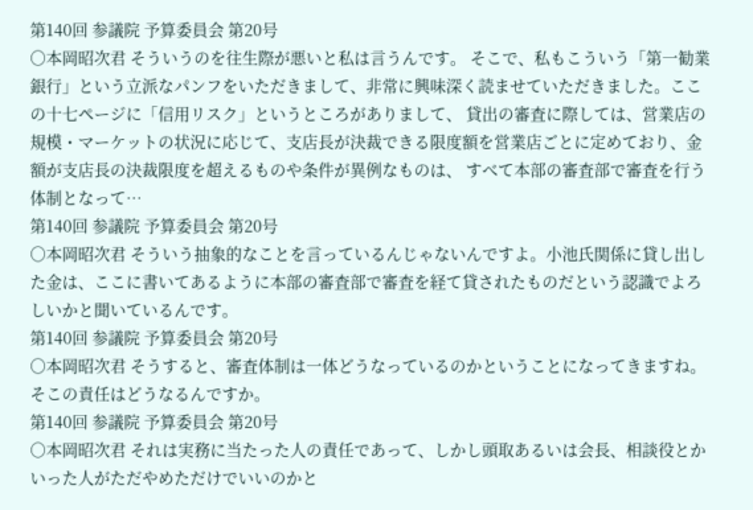第140回 参議院 予算委員会 第20号
○本岡昭次君 そういうのを往生際が悪いと私は言うんです。 そこで、私もこういう「第一勧業銀行」という立派なパンフをいただきまして、非常に興味深く読ませていただきました。ここの十七ページに「信用リスク」というところがありまして、 貸出の審査に際しては、営業店の規模・マーケットの状況に応じて、支店長が決裁できる限度額を営業店ごとに定めており、金額が支店長の決裁限度を超えるものや条件が異例なものは、 すべて本部の審査部で審査を行う体制となって…
第140回 参議院 予算委員会 第20号
○本岡昭次君 そういう抽象的なことを言っているんじゃないんですよ。小池氏関係に貸し出した金は、ここに書いてあるように本部の審査部で審査を経て貸されたものだという認識でよろしいかと聞いているんです。
第140回 参議院 予算委員会 第20号
○本岡昭次君 そうすると、審査体制は一体どうなっているのかということになってきますね。そこの責任はどうなるんですか。
第140回 参議院 予算委員会 第20号
○本岡昭次君 それは実務に当たった人の責任であって、しかし頭取あるいは会長、相談役とかいった人がただやめただけでいいのかと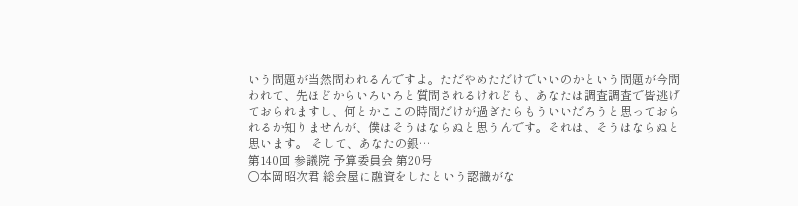いう問題が当然問われるんですよ。ただやめただけでいいのかという問題が今問われて、先ほどからいろいろと質問されるけれども、あなたは調査調査で皆逃げておられますし、何とかここの時間だけが過ぎたらもういいだろうと思っておられるか知りませんが、僕はそうはならぬと思うんです。それは、そうはならぬと思います。 そして、あなたの銀…
第140回 参議院 予算委員会 第20号
○本岡昭次君 総会屋に融資をしたという認識がな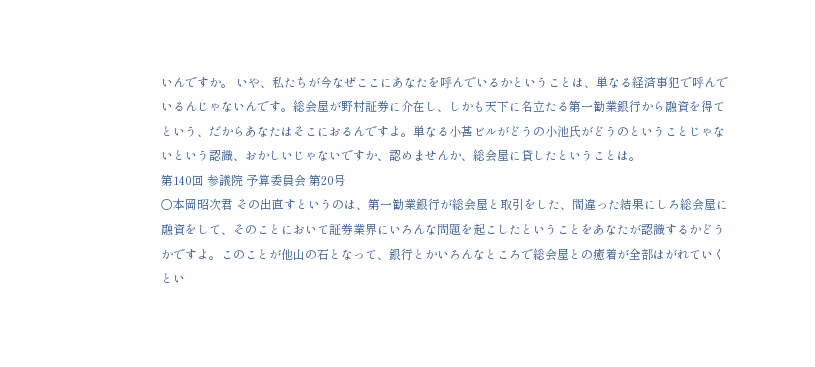いんですか。 いや、私たちが今なぜここにあなたを呼んでいるかということは、単なる経済事犯で呼んでいるんじゃないんです。総会屋が野村証券に介在し、しかも天下に名立たる第一勧業銀行から融資を得てという、だからあなたはそこにおるんですよ。単なる小甚ビルがどうの小池氏がどうのということじゃないという認識、おかしいじゃないですか、認めませんか、総会屋に貸したということは。
第140回 参議院 予算委員会 第20号
○本岡昭次君 その出直すというのは、第一勧業銀行が総会屋と取引をした、間違った結果にしろ総会屋に融資をして、そのことにおいて証券業界にいろんな問題を起こしたということをあなたが認識するかどうかですよ。このことが他山の石となって、銀行とかいろんなところで総会屋との癒着が全部はがれていくとい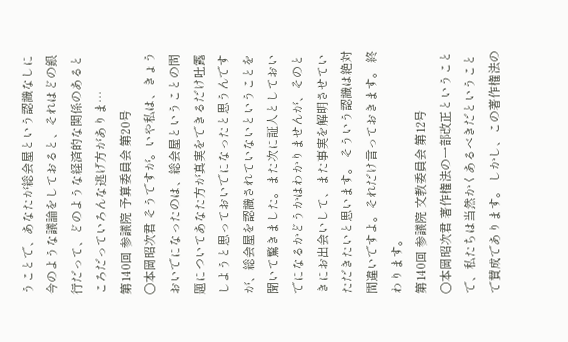うことで、あなたが総会屋という認識なしに今のような議論をしておると、それはどの銀行だって、どのような経済的な関係のあるところだっていろんな逃げ方がありま…
第140回 参議院 予算委員会 第20号
○本岡昭次君 そうですが。いや私は、きょうおいでになったのは、総会屋ということの問題についてあなた方が真実をできるだけ吐露しようと思っておいでになったと思うんですが、総会屋を認識されていないということを聞いて驚きました。また次に証人としておいでになるかどうかはわかりませんが、そのときにお出会いして、また事実を解明させていただきたいと思います。 そういう認識は絶対間違いですよ。それだけ言っておきます。 終わります。
第140回 参議院 文教委員会 第12号
○本岡昭次君 著作権法の一部改正ということで、私たちは当然かくあるべきだということで賛成であります。 しかし、この著作権法の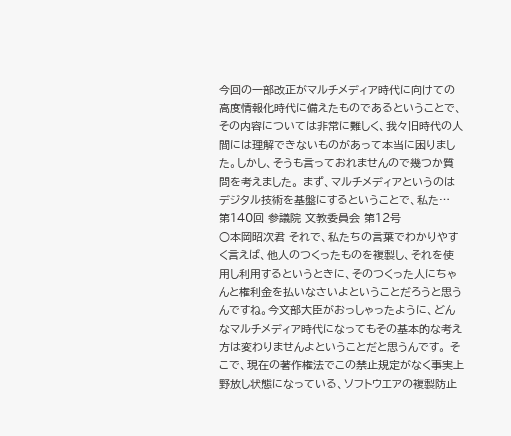今回の一部改正がマルチメディア時代に向けての高度情報化時代に備えたものであるということで、その内容については非常に難しく、我々旧時代の人間には理解できないものがあって本当に困りました。しかし、そうも言っておれませんので幾つか質問を考えました。 まず、マルチメディアというのはデジタル技術を基盤にするということで、私た…
第140回 参議院 文教委員会 第12号
○本岡昭次君 それで、私たちの言葉でわかりやすく言えば、他人のつくったものを複製し、それを使用し利用するというときに、そのつくった人にちゃんと権利金を払いなさいよということだろうと思うんですね。今文部大臣がおっしゃったように、どんなマルチメディア時代になってもその基本的な考え方は変わりませんよということだと思うんです。 そこで、現在の著作権法でこの禁止規定がなく事実上野放し状態になっている、ソフトウエアの複製防止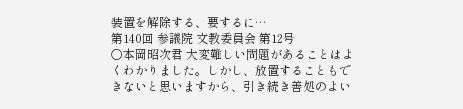装置を解除する、要するに…
第140回 参議院 文教委員会 第12号
○本岡昭次君 大変難しい問題があることはよくわかりました。しかし、放置することもできないと思いますから、引き続き善処のよい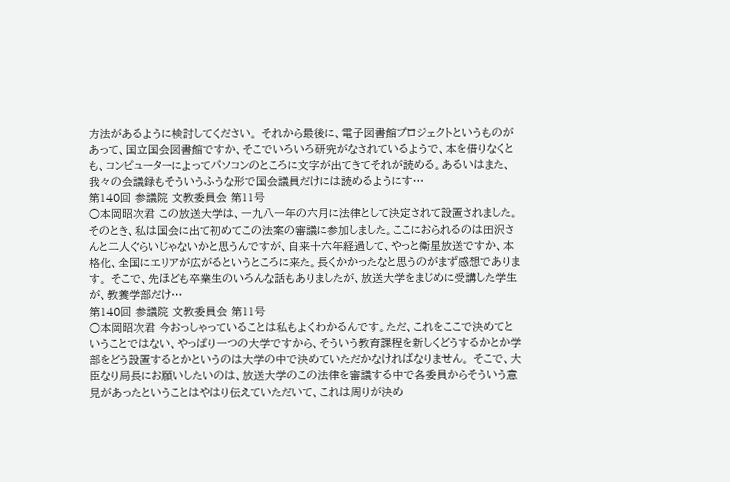方法があるように検討してください。 それから最後に、電子図書館プロジェクトというものがあって、国立国会図書館ですか、そこでいろいろ研究がなされているようで、本を借りなくとも、コンピューターによってパソコンのところに文字が出てきてそれが読める。あるいはまた、我々の会議録もそういうふうな形で国会議員だけには読めるようにす…
第140回 参議院 文教委員会 第11号
○本岡昭次君 この放送大学は、一九八一年の六月に法律として決定されて設置されました。そのとき、私は国会に出て初めてこの法案の審議に参加しました。ここにおられるのは田沢さんと二人ぐらいじゃないかと思うんですが、自来十六年経過して、やっと衛星放送ですか、本格化、全国にエリアが広がるというところに来た。長くかかったなと思うのがまず感想であります。 そこで、先ほども卒業生のいろんな話もありましたが、放送大学をまじめに受講した学生が、教養学部だけ…
第140回 参議院 文教委員会 第11号
○本岡昭次君 今おっしゃっていることは私もよくわかるんです。ただ、これをここで決めてということではない、やっぱり一つの大学ですから、そういう教育課程を新しくどうするかとか学部をどう設置するとかというのは大学の中で決めていただかなければなりません。 そこで、大臣なり局長にお願いしたいのは、放送大学のこの法律を審議する中で各委員からそういう意見があったということはやはり伝えていただいて、これは周りが決め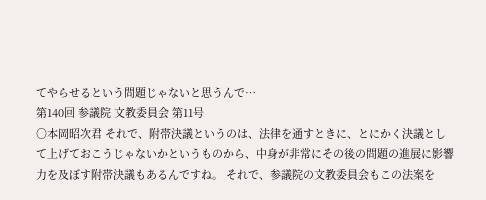てやらせるという問題じゃないと思うんで…
第140回 参議院 文教委員会 第11号
○本岡昭次君 それで、附帯決議というのは、法律を通すときに、とにかく決議として上げておこうじゃないかというものから、中身が非常にその後の問題の進展に影響力を及ぼす附帯決議もあるんですね。 それで、参議院の文教委員会もこの法案を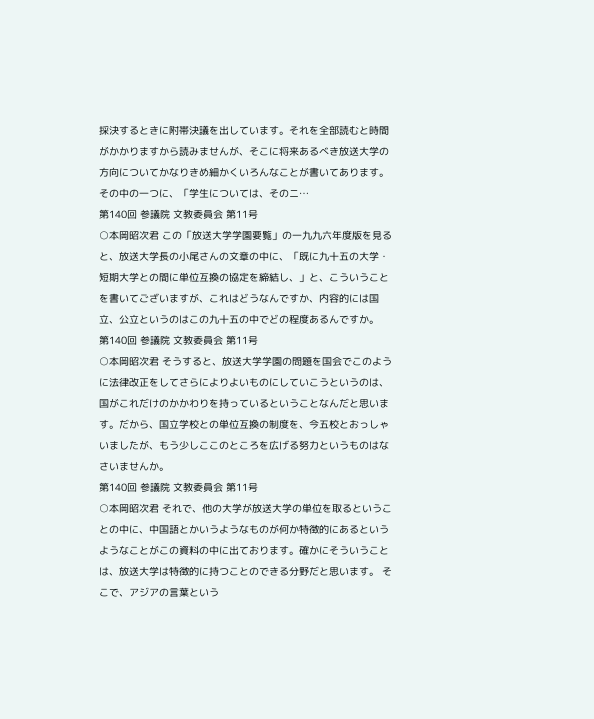採決するときに附帯決議を出しています。それを全部読むと時間がかかりますから読みませんが、そこに将来あるべき放送大学の方向についてかなりきめ細かくいろんなことが書いてあります。その中の一つに、「学生については、そのニ…
第140回 参議院 文教委員会 第11号
○本岡昭次君 この「放送大学学園要覧」の一九九六年度版を見ると、放送大学長の小尾さんの文章の中に、「既に九十五の大学・短期大学との間に単位互換の協定を締結し、」と、こういうことを書いてございますが、これはどうなんですか、内容的には国立、公立というのはこの九十五の中でどの程度あるんですか。
第140回 参議院 文教委員会 第11号
○本岡昭次君 そうすると、放送大学学園の問題を国会でこのように法律改正をしてさらによりよいものにしていこうというのは、国がこれだけのかかわりを持っているということなんだと思います。だから、国立学校との単位互換の制度を、今五校とおっしゃいましたが、もう少しここのところを広げる努力というものはなさいませんか。
第140回 参議院 文教委員会 第11号
○本岡昭次君 それで、他の大学が放送大学の単位を取るということの中に、中国語とかいうようなものが何か特徴的にあるというようなことがこの資料の中に出ております。確かにそういうことは、放送大学は特徴的に持つことのできる分野だと思います。 そこで、アジアの言葉という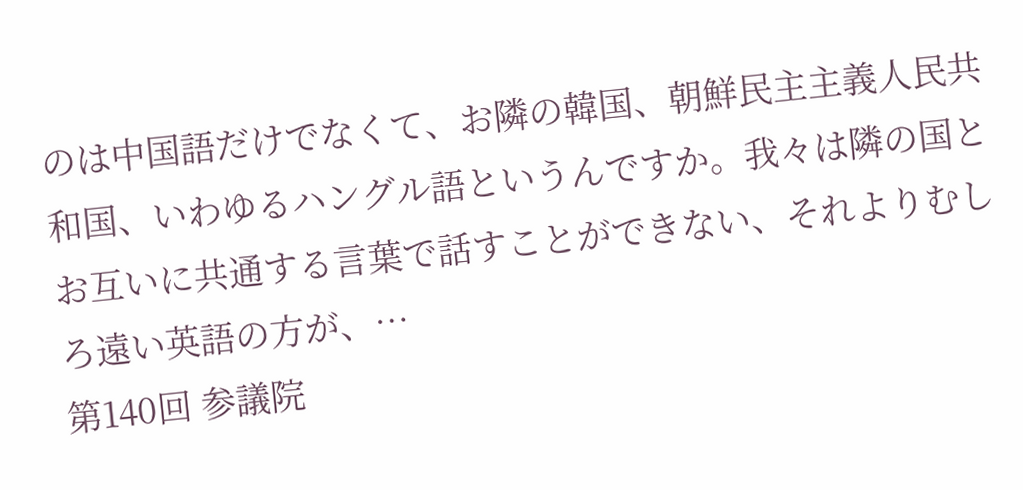のは中国語だけでなくて、お隣の韓国、朝鮮民主主義人民共和国、いわゆるハングル語というんですか。我々は隣の国とお互いに共通する言葉で話すことができない、それよりむしろ遠い英語の方が、…
第140回 参議院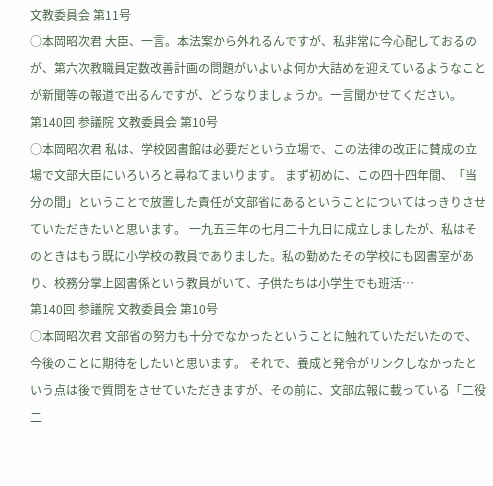文教委員会 第11号
○本岡昭次君 大臣、一言。本法案から外れるんですが、私非常に今心配しておるのが、第六次教職員定数改善計画の問題がいよいよ何か大詰めを迎えているようなことが新聞等の報道で出るんですが、どうなりましょうか。一言聞かせてください。
第140回 参議院 文教委員会 第10号
○本岡昭次君 私は、学校図書館は必要だという立場で、この法律の改正に賛成の立場で文部大臣にいろいろと尋ねてまいります。 まず初めに、この四十四年間、「当分の間」ということで放置した責任が文部省にあるということについてはっきりさせていただきたいと思います。 一九五三年の七月二十九日に成立しましたが、私はそのときはもう既に小学校の教員でありました。私の勤めたその学校にも図書室があり、校務分掌上図書係という教員がいて、子供たちは小学生でも班活…
第140回 参議院 文教委員会 第10号
○本岡昭次君 文部省の努力も十分でなかったということに触れていただいたので、今後のことに期待をしたいと思います。 それで、養成と発令がリンクしなかったという点は後で質問をさせていただきますが、その前に、文部広報に載っている「二役二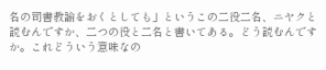名の司書教諭をおくとしても」というこの二役二名、ニヤクと読むんですか、二つの役と二名と書いてある。どう読むんですか。これどういう意味なの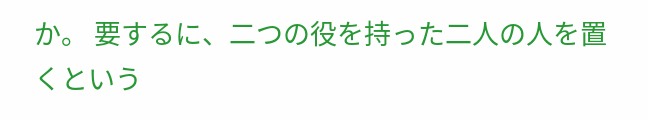か。 要するに、二つの役を持った二人の人を置くという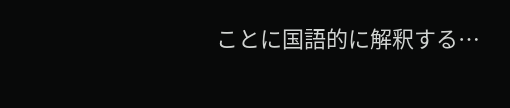ことに国語的に解釈する…